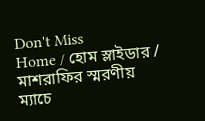Don't Miss
Home / হোম স্লাইডার / মাশরাফির স্মরণীয় ম্যাচে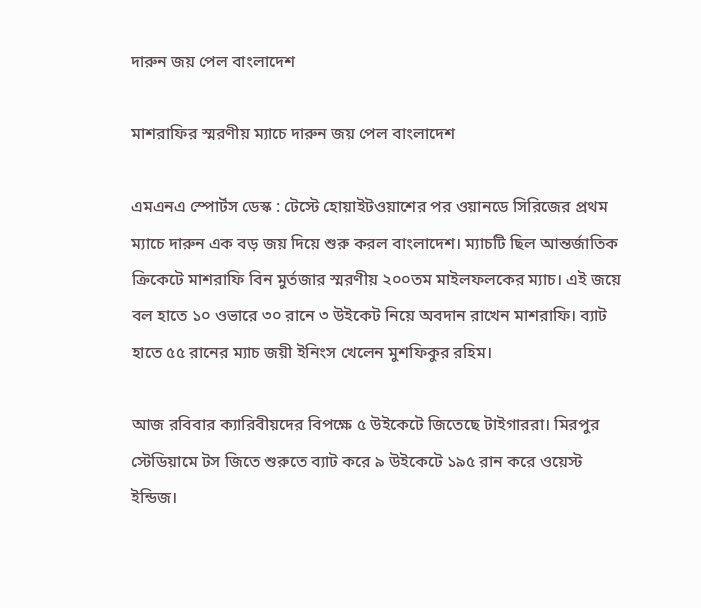দারুন জয় পেল বাংলাদেশ

মাশরাফির স্মরণীয় ম্যাচে দারুন জয় পেল বাংলাদেশ

এমএনএ স্পোর্টস ডেস্ক : টেস্টে হোয়াইটওয়াশের পর ওয়ানডে সিরিজের প্রথম ম্যাচে দারুন এক বড় জয় দিয়ে শুরু করল বাংলাদেশ। ম্যাচটি ছিল আন্তর্জাতিক ক্রিকেটে মাশরাফি বিন মুর্তজার স্মরণীয় ২০০তম মাইলফলকের ম্যাচ। এই জয়ে বল হাতে ১০ ওভারে ৩০ রানে ৩ উইকেট নিয়ে অবদান রাখেন মাশরাফি। ব্যাট হাতে ৫৫ রানের ম্যাচ জয়ী ইনিংস খেলেন মুশফিকুর রহিম।

আজ রবিবার ক্যারিবীয়দের বিপক্ষে ৫ উইকেটে জিতেছে টাইগাররা। মিরপুর স্টেডিয়ামে টস জিতে শুরুতে ব্যাট করে ৯ উইকেটে ১৯৫ রান করে ওয়েস্ট ইন্ডিজ।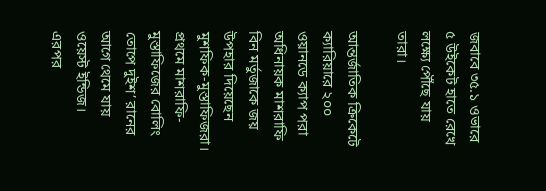জবাবে ৩৫.১ ওভারে ৫ উইকেট হাতে রেখে লক্ষ্যে পৌঁছে যায় তারা।

আন্তর্জাতিক ক্রিকেটে ক্যারিয়ারে ২০০ ওয়ানডে ক্যাপ পরা অধিনায়ক মাশরাফি বিন মর্তুজাকে জয় উপহার দিয়েছেন মুশফিক-মুস্তাফিজরা। প্রথমে মাশরাফি-মুস্তাফিজের বোলিং তোপে দুইশ’ রানের আগে থেমে যায় ওয়েস্ট ইন্ডিজ। এরপর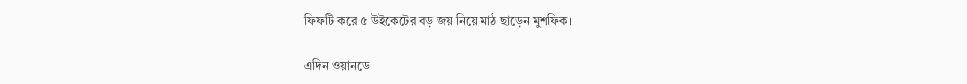ফিফটি করে ৫ উইকেটের বড় জয় নিয়ে মাঠ ছাড়েন মুশফিক।

এদিন ওয়ানডে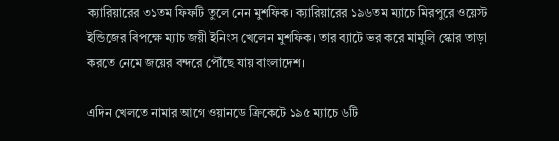ক্যারিয়ারের ৩১তম ফিফটি তুলে নেন মুশফিক। ক্যারিয়ারের ১৯৬তম ম্যাচে মিরপুরে ওয়েস্ট ইন্ডিজের বিপক্ষে ম্যাচ জয়ী ইনিংস খেলেন মুশফিক। তার ব্যাটে ভর করে মামুলি স্কোর তাড়া করতে নেমে জয়ের বন্দরে পৌঁছে যায় বাংলাদেশ।

এদিন খেলতে নামার আগে ওয়ানডে ক্রিকেটে ১৯৫ ম্যাচে ৬টি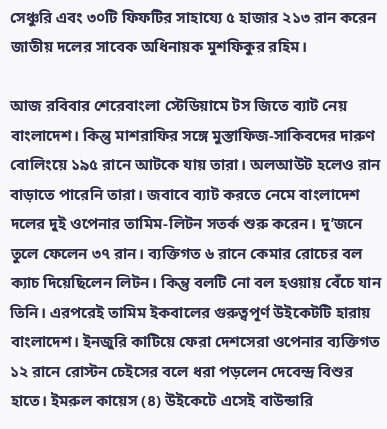সেঞ্চুরি এবং ৩০টি ফিফটির সাহায্যে ৫ হাজার ২১৩ রান করেন জাতীয় দলের সাবেক অধিনায়ক মুশফিকুর রহিম।

আজ রবিবার শেরেবাংলা স্টেডিয়ামে টস জিতে ব্যাট নেয় বাংলাদেশ। কিন্তু মাশরাফির সঙ্গে মুস্তাফিজ-সাকিবদের দারুণ বোলিংয়ে ১৯৫ রানে আটকে যায় তারা। অলআউট হলেও রান বাড়াতে পারেনি তারা। জবাবে ব্যাট করতে নেমে বাংলাদেশ দলের দুই ওপেনার তামিম-লিটন সতর্ক শুরু করেন। দু’জনে তুলে ফেলেন ৩৭ রান। ব্যক্তিগত ৬ রানে কেমার রোচের বল ক্যাচ দিয়েছিলেন লিটন। কিন্তু বলটি নো বল হওয়ায় বেঁচে যান তিনি। এরপরেই তামিম ইকবালের গুরুত্বপূর্ণ উইকেটটি হারায় বাংলাদেশ। ইনজুরি কাটিয়ে ফেরা দেশসেরা ওপেনার ব্যক্তিগত ১২ রানে রোস্টন চেইসের বলে ধরা পড়লেন দেবেন্দ্র বিশুর হাতে। ইমরুল কায়েস (৪) উইকেটে এসেই বাউন্ডারি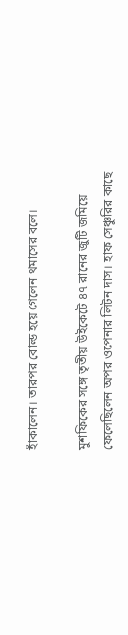হাঁকালেন। তারপর বোল্ড হয়ে গেলেন থমাসের বলে।

মুশফিকের সঙ্গে তৃতীয় উইকেটে ৪৭ রানের জুটি জমিয়ে ফেলেছিলেন অপর ওপেনার লিটন দাস। হাফ সেঞ্চুরির কাছে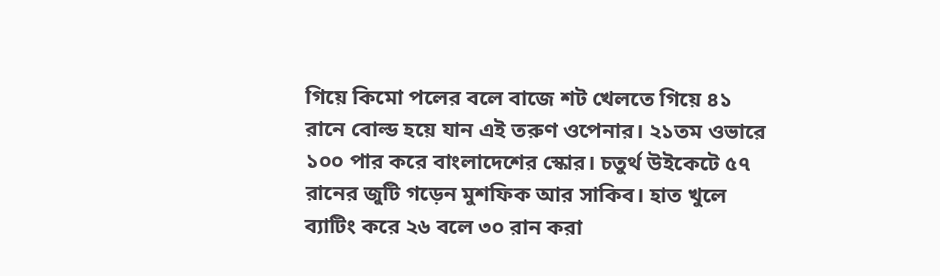গিয়ে কিমো পলের বলে বাজে শট খেলতে গিয়ে ৪১ রানে বোল্ড হয়ে যান এই তরুণ ওপেনার। ২১তম ওভারে ১০০ পার করে বাংলাদেশের স্কোর। চতুর্থ উইকেটে ৫৭ রানের জুটি গড়েন মুশফিক আর সাকিব। হাত খুলে ব্যাটিং করে ২৬ বলে ৩০ রান করা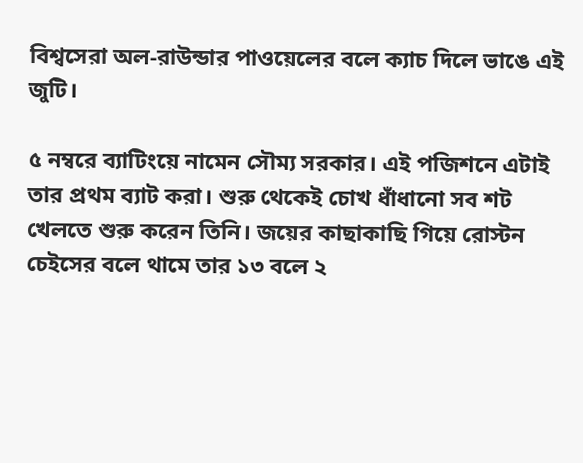বিশ্বসেরা অল-রাউন্ডার পাওয়েলের বলে ক্যাচ দিলে ভাঙে এই জুটি।

৫ নম্বরে ব্যাটিংয়ে নামেন সৌম্য সরকার। এই পজিশনে এটাই তার প্রথম ব্যাট করা। শুরু থেকেই চোখ ধাঁধানো সব শট খেলতে শুরু করেন তিনি। জয়ের কাছাকাছি গিয়ে রোস্টন চেইসের বলে থামে তার ১৩ বলে ২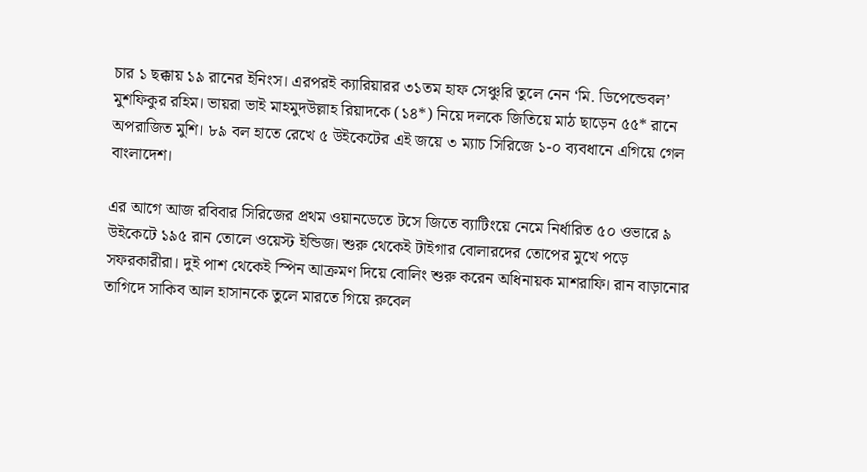চার ১ ছক্কায় ১৯ রানের ইনিংস। এরপরই ক্যারিয়ারর ৩১তম হাফ সেঞ্চুরি তুলে নেন ‘মি. ডিপেন্ডেবল’ মুশফিকুর রহিম। ভায়রা ভাই মাহমুদউল্লাহ রিয়াদকে (১৪*) নিয়ে দলকে জিতিয়ে মাঠ ছাড়েন ৫৫* রানে অপরাজিত মুশি। ৮৯ বল হাতে রেখে ৫ উইকেটের এই জয়ে ৩ ম্যাচ সিরিজে ১-০ ব্যবধানে এগিয়ে গেল বাংলাদেশ।

এর আগে আজ রবিবার সিরিজের প্রথম ওয়ানডেতে টসে জিতে ব্যাটিংয়ে নেমে নির্ধারিত ৫০ ওভারে ৯ উইকেটে ১৯৫ রান তোলে ওয়েস্ট ইন্ডিজ। শুরু থেকেই টাইগার বোলারদের তোপের মুখে পড়ে সফরকারীরা। দুই পাশ থেকেই স্পিন আক্রমণ দিয়ে বোলিং শুরু করেন অধিনায়ক মাশরাফি। রান বাড়ানোর তাগিদে সাকিব আল হাসানকে তুলে মারতে গিয়ে রুবেল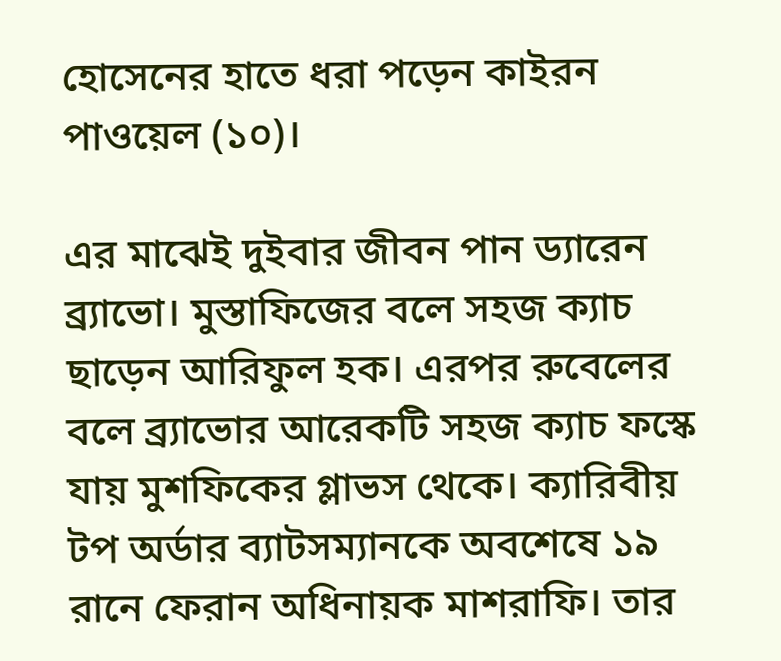হোসেনের হাতে ধরা পড়েন কাইরন পাওয়েল (১০)।

এর মাঝেই দুইবার জীবন পান ড্যারেন ব্র্যাভো। মুস্তাফিজের বলে সহজ ক্যাচ ছাড়েন আরিফুল হক। এরপর রুবেলের বলে ব্র্যাভোর আরেকটি সহজ ক্যাচ ফস্কে যায় মুশফিকের গ্লাভস থেকে। ক্যারিবীয় টপ অর্ডার ব্যাটসম্যানকে অবশেষে ১৯ রানে ফেরান অধিনায়ক মাশরাফি। তার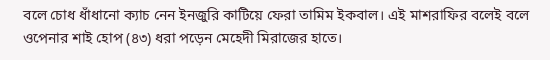বলে চোধ ধাঁধানো ক্যাচ নেন ইনজুরি কাটিয়ে ফেরা তামিম ইকবাল। এই মাশরাফির বলেই বলে ওপেনার শাই হোপ (৪৩) ধরা পড়েন মেহেদী মিরাজের হাতে।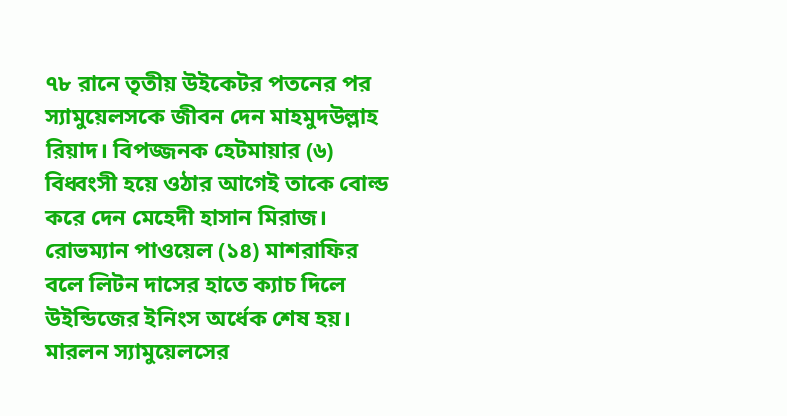৭৮ রানে তৃতীয় উইকেটর পতনের পর স্যামুয়েলসকে জীবন দেন মাহমুদউল্লাহ রিয়াদ। বিপজ্জনক হেটমায়ার (৬) বিধ্বংসী হয়ে ওঠার আগেই তাকে বোল্ড করে দেন মেহেদী হাসান মিরাজ। রোভম্যান পাওয়েল (১৪) মাশরাফির বলে লিটন দাসের হাতে ক্যাচ দিলে উইন্ডিজের ইনিংস অর্ধেক শেষ হয়। মারলন স্যামুয়েলসের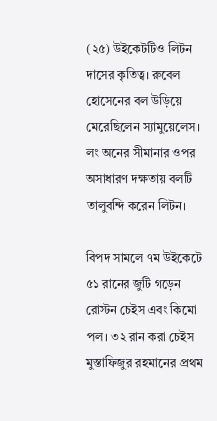(২৫) উইকেটটিও লিটন দাসের কৃতিত্ব। রুবেল হোসেনের বল উড়িয়ে মেরেছিলেন স্যামুয়েলেস। লং অনের সীমানার ওপর অসাধারণ দক্ষতায় বলটি তালুবন্দি করেন লিটন।

বিপদ সামলে ৭ম উইকেটে ৫১ রানের জুটি গড়েন রোস্টন চেইস এবং কিমো পল। ৩২ রান করা চেইস মুস্তাফিজুর রহমানের প্রথম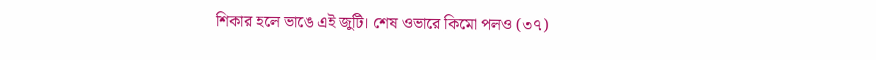শিকার হলে ভাঙে এই জুটি। শেষ ওভারে কিমো পলও (৩৭)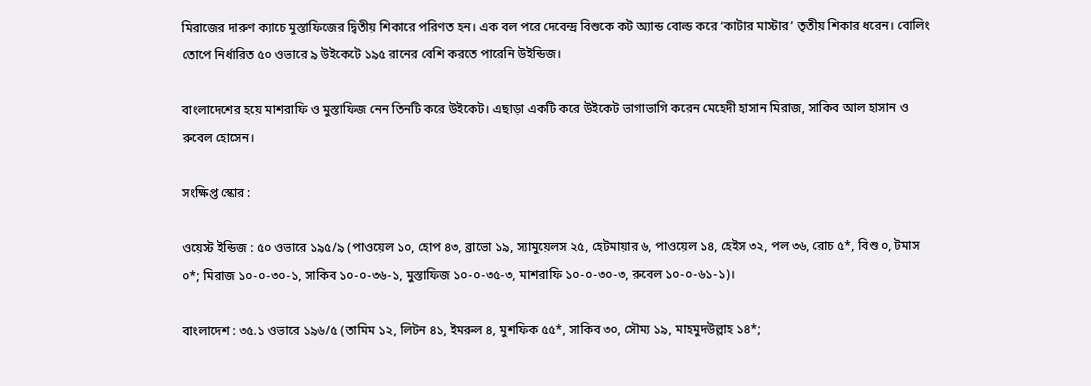মিরাজের দারুণ ক্যাচে মুস্তাফিজের দ্বিতীয় শিকারে পরিণত হন। এক বল পরে দেবেন্দ্র বিশুকে কট অ্যান্ড বোল্ড করে ‘কাটার মাস্টার’ তৃতীয় শিকার ধরেন। বোলিং তোপে নির্ধারিত ৫০ ওভারে ৯ উইকেটে ১৯৫ রানের বেশি করতে পারেনি উইন্ডিজ।

বাংলাদেশের হয়ে মাশরাফি ও মুস্তাফিজ নেন তিনটি করে উইকেট। এছাড়া একটি করে উইকেট ভাগাভাগি করেন মেহেদী হাসান মিরাজ, সাকিব আল হাসান ও রুবেল হোসেন।

সংক্ষিপ্ত স্কোর :

ওয়েস্ট ইন্ডিজ : ৫০ ওভারে ১৯৫/৯ (পাওয়েল ১০, হোপ ৪৩, ব্রাভো ১৯, স্যামুয়েলস ২৫, হেটমায়ার ৬, পাওয়েল ১৪, হেইস ৩২, পল ৩৬, রোচ ৫*, বিশু ০, টমাস ০*; মিরাজ ১০-০-৩০-১, সাকিব ১০-০-৩৬-১, মুস্তাফিজ ১০-০-৩৫-৩, মাশরাফি ১০-০-৩০-৩, রুবেল ১০-০-৬১-১)।

বাংলাদেশ : ৩৫.১ ওভারে ১৯৬/৫ (তামিম ১২, লিটন ৪১, ইমরুল ৪, মুশফিক ৫৫*, সাকিব ৩০, সৌম্য ১৯, মাহমুদউল্লাহ ১৪*;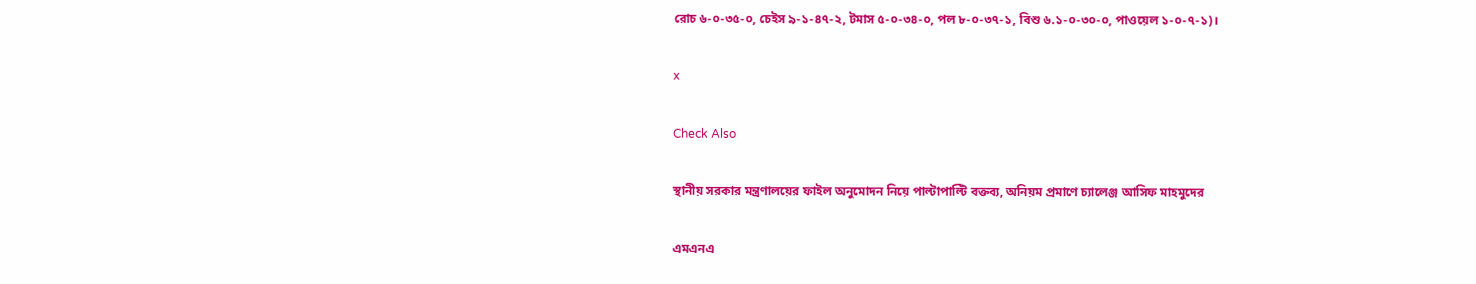রোচ ৬-০-৩৫-০, চেইস ৯-১-৪৭-২, টমাস ৫-০-৩৪-০, পল ৮-০-৩৭-১, বিশু ৬.১-০-৩০-০, পাওয়েল ১-০-৭-১)।

x

Check Also

স্থানীয় সরকার মন্ত্রণালয়ের ফাইল অনুমোদন নিয়ে পাল্টাপাল্টি বক্তব্য, অনিয়ম প্রমাণে চ্যালেঞ্জ আসিফ মাহমুদের

এমএনএ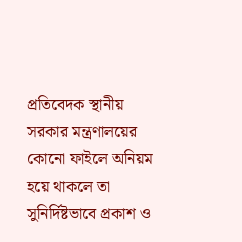প্রতিবেদক স্থানীয় সরকার মন্ত্রণালয়ের কোনো ফাইলে অনিয়ম হয়ে থাকলে তা সুনির্দিষ্টভাবে প্রকাশ ও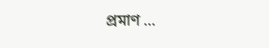প্রমাণ ...